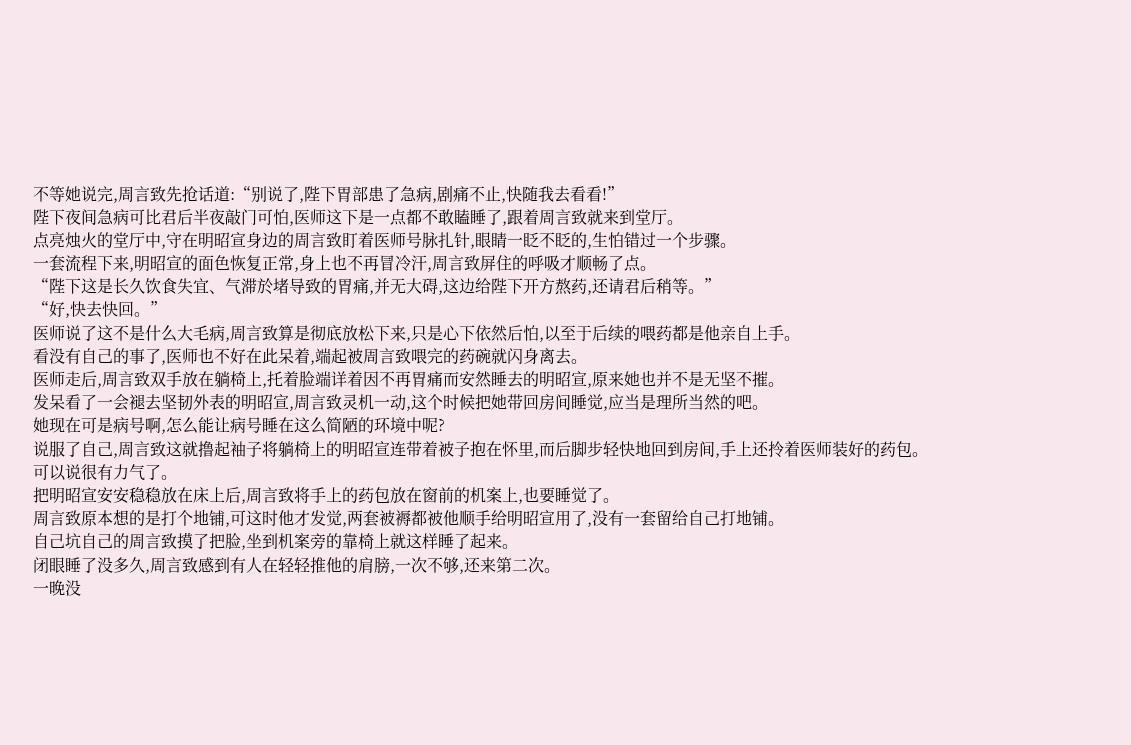不等她说完,周言致先抢话道:“别说了,陛下胃部患了急病,剧痛不止,快随我去看看!”
陛下夜间急病可比君后半夜敲门可怕,医师这下是一点都不敢瞌睡了,跟着周言致就来到堂厅。
点亮烛火的堂厅中,守在明昭宣身边的周言致盯着医师号脉扎针,眼睛一眨不眨的,生怕错过一个步骤。
一套流程下来,明昭宣的面色恢复正常,身上也不再冒冷汗,周言致屏住的呼吸才顺畅了点。
“陛下这是长久饮食失宜、气滞於堵导致的胃痛,并无大碍,这边给陛下开方熬药,还请君后稍等。”
“好,快去快回。”
医师说了这不是什么大毛病,周言致算是彻底放松下来,只是心下依然后怕,以至于后续的喂药都是他亲自上手。
看没有自己的事了,医师也不好在此呆着,端起被周言致喂完的药碗就闪身离去。
医师走后,周言致双手放在躺椅上,托着脸端详着因不再胃痛而安然睡去的明昭宣,原来她也并不是无坚不摧。
发呆看了一会褪去坚韧外表的明昭宣,周言致灵机一动,这个时候把她带回房间睡觉,应当是理所当然的吧。
她现在可是病号啊,怎么能让病号睡在这么简陋的环境中呢?
说服了自己,周言致这就撸起袖子将躺椅上的明昭宣连带着被子抱在怀里,而后脚步轻快地回到房间,手上还拎着医师装好的药包。
可以说很有力气了。
把明昭宣安安稳稳放在床上后,周言致将手上的药包放在窗前的机案上,也要睡觉了。
周言致原本想的是打个地铺,可这时他才发觉,两套被褥都被他顺手给明昭宣用了,没有一套留给自己打地铺。
自己坑自己的周言致摸了把脸,坐到机案旁的靠椅上就这样睡了起来。
闭眼睡了没多久,周言致感到有人在轻轻推他的肩膀,一次不够,还来第二次。
一晚没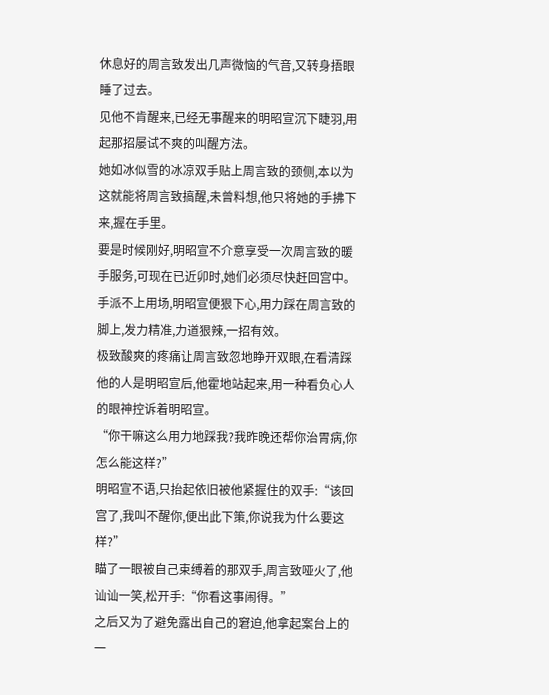休息好的周言致发出几声微恼的气音,又转身捂眼睡了过去。
见他不肯醒来,已经无事醒来的明昭宣沉下睫羽,用起那招屡试不爽的叫醒方法。
她如冰似雪的冰凉双手贴上周言致的颈侧,本以为这就能将周言致搞醒,未曾料想,他只将她的手拂下来,握在手里。
要是时候刚好,明昭宣不介意享受一次周言致的暖手服务,可现在已近卯时,她们必须尽快赶回宫中。
手派不上用场,明昭宣便狠下心,用力踩在周言致的脚上,发力精准,力道狠辣,一招有效。
极致酸爽的疼痛让周言致忽地睁开双眼,在看清踩他的人是明昭宣后,他霍地站起来,用一种看负心人的眼神控诉着明昭宣。
“你干嘛这么用力地踩我?我昨晚还帮你治胃病,你怎么能这样?”
明昭宣不语,只抬起依旧被他紧握住的双手:“该回宫了,我叫不醒你,便出此下策,你说我为什么要这样?”
瞄了一眼被自己束缚着的那双手,周言致哑火了,他讪讪一笑,松开手:“你看这事闹得。”
之后又为了避免露出自己的窘迫,他拿起案台上的一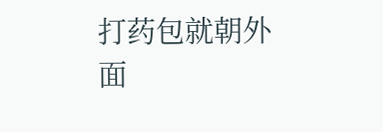打药包就朝外面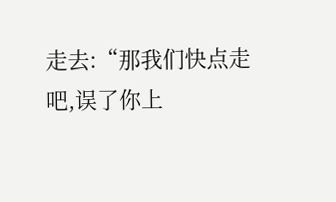走去:“那我们快点走吧,误了你上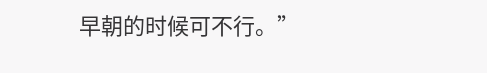早朝的时候可不行。”